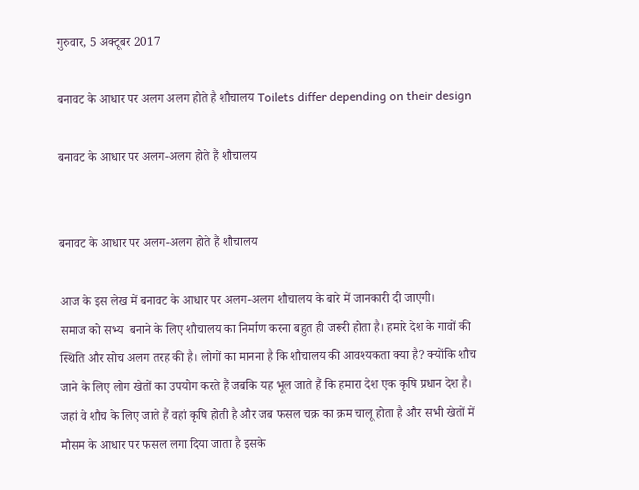गुरुवार, 5 अक्टूबर 2017

बनावट के आधार पर अलग अलग होते है शौचालय Toilets differ depending on their design

बनावट के आधार पर अलग-अलग होते हैं शौचालय


बनावट के आधार पर अलग-अलग होते हैं शौचालय

आज के इस लेख में बनावट के आधार पर अलग-अलग शौचालय के बारे में जानकारी दी जाएगी।
समाज को सभ्य  बनाने के लिए शौचालय का निर्माण करना बहुत ही जरूरी होता है। हमारे देश के गावों की स्थिति और सोच अलग तरह की है। लोगों का मानना है कि शौचालय की आवश्यकता क्या है? क्योंकि शौच जाने के लिए लोग खेतों का उपयोग करते हैं जबकि यह भूल जाते हैं कि हमारा देश एक कृषि प्रधान देश है। जहां वे शौच के लिए जाते हैं वहां कृषि होती है और जब फसल चक्र का क्रम चालू होता है और सभी खेतों में मौसम के आधार पर फसल लगा दिया जाता है इसके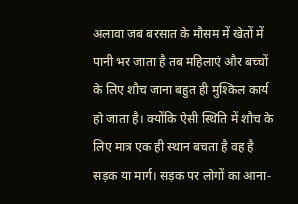अलावा जब बरसात के मौसम में खेतों में पानी भर जाता है तब महिलाएं और बच्चों के लिए शौच जाना बहुत ही मुश्किल कार्य हो जाता है। क्योंकि ऐसी स्थिति में शौच के लिए मात्र एक ही स्थान बचता है वह है सड़क या मार्ग। सड़क पर लोगों का आना-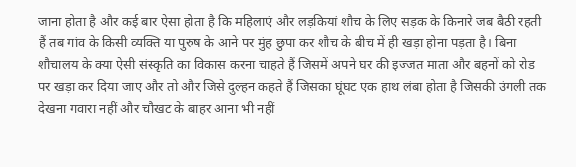जाना होता है और कई बार ऐसा होता है कि महिलाएं और लड़कियां शौच के लिए सड़क के किनारे जब बैठी रहती हैं तब गांव के किसी व्यक्ति या पुरुष के आने पर मुंह छुपा कर शौच के बीच में ही खड़ा होना पड़ता है। बिना शौचालय के क्या ऐसी संस्कृति का विकास करना चाहते हैं जिसमें अपने घर की इज्जत माता और बहनों को रोड पर खड़ा कर दिया जाए और तो और जिसे दुल्हन कहते हैं जिसका घूंघट एक हाथ लंबा होता है जिसकी उंगली तक देखना गवारा नहीं और चौखट के बाहर आना भी नहीं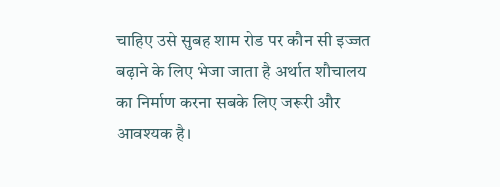चाहिए उसे सुबह शाम रोड पर कौन सी इज्जत बढ़ाने के लिए भेजा जाता है अर्थात शौचालय का निर्माण करना सबके लिए जरूरी और आवश्यक है।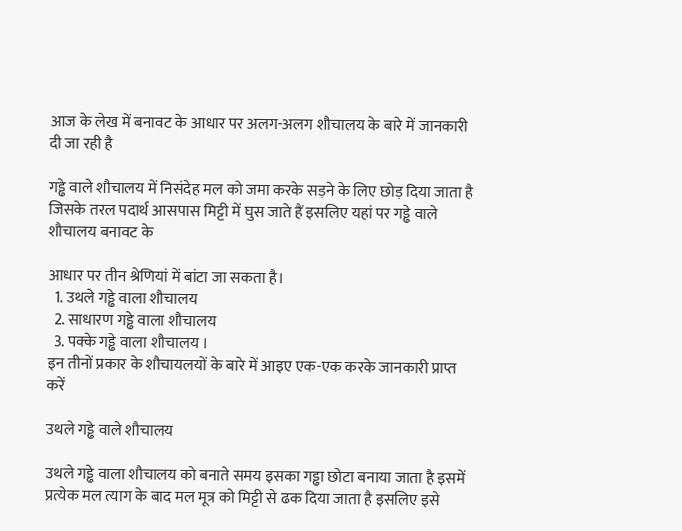आज के लेख में बनावट के आधार पर अलग-अलग शौचालय के बारे में जानकारी दी जा रही है

गड्ढे वाले शौचालय में निसंदेह मल को जमा करके सड़ने के लिए छोड़ दिया जाता है जिसके तरल पदार्थ आसपास मिट्टी में घुस जाते हैं इसलिए यहां पर गड्ढे वाले शौचालय बनावट के

आधार पर तीन श्रेणियां में बांटा जा सकता है।
  1. उथले गड्ढे वाला शौचालय
  2. साधारण गड्ढे वाला शौचालय
  3. पक्के गड्ढे वाला शौचालय ।
इन तीनों प्रकार के शौचायलयों के बारे में आइए एक-एक करके जानकारी प्राप्त करें

उथले गड्ढे वाले शौचालय

उथले गड्ढे वाला शौचालय को बनाते समय इसका गड्ढा छोटा बनाया जाता है इसमें प्रत्येक मल त्याग के बाद मल मूत्र को मिट्टी से ढक दिया जाता है इसलिए इसे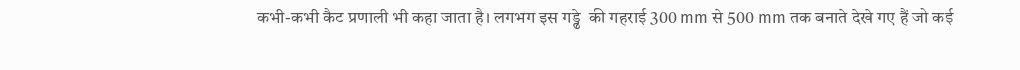कभी-कभी कैट प्रणाली भी कहा जाता है। लगभग इस गड्ढे  की गहराई 300 mm से 500 mm तक बनाते देखे गए हैं जो कई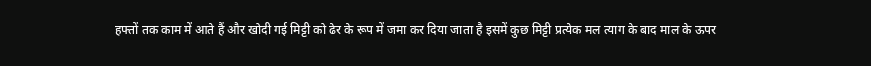हफ्तों तक काम में आते हैं और खोदी गई मिट्टी को ढेर के रूप में जमा कर दिया जाता है इसमें कुछ मिट्टी प्रत्येक मल त्याग के बाद माल के ऊपर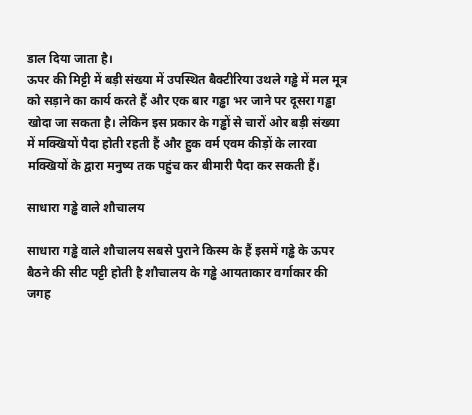डाल दिया जाता है।
ऊपर की मिट्टी में बड़ी संख्या में उपस्थित बैक्टीरिया उथले गड्ढे में मल मूत्र को सड़ाने का कार्य करते हैं और एक बार गड्ढा भर जाने पर दूसरा गड्ढा खोदा जा सकता है। लेकिन इस प्रकार के गड्ढों से चारों ओर बड़ी संख्या में मक्खियों पैदा होती रहती हैं और हुक वर्म एवम कीड़ों के लारवा मक्खियों के द्वारा मनुष्य तक पहुंच कर बीमारी पैदा कर सकती हैं।

साधारा गड्ढे वाले शौचालय

साधारा गड्ढे वाले शौचालय सबसे पुराने किस्म के हैं इसमें गड्ढे के ऊपर बैठने की सीट पट्टी होती है शौचालय के गड्ढे आयताकार वर्गाकार की जगह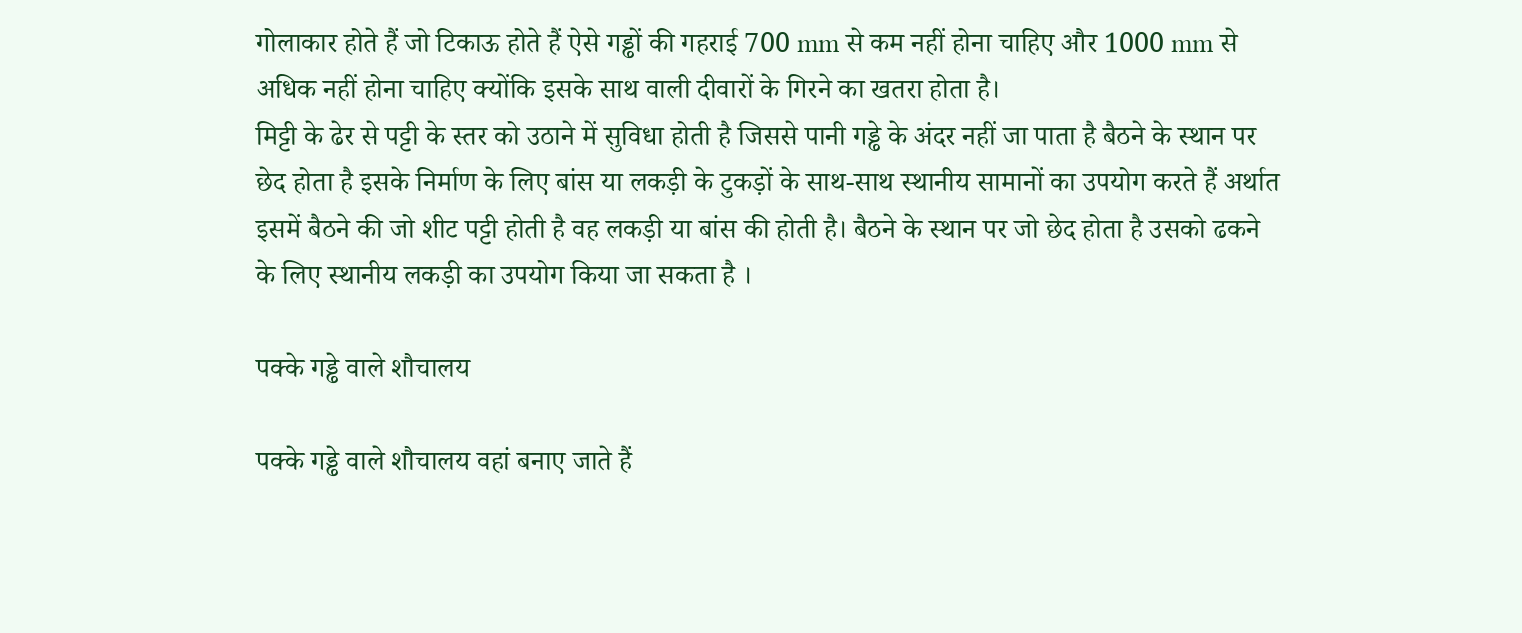गोलाकार होते हैं जो टिकाऊ होते हैं ऐसे गड्ढों की गहराई 700 mm से कम नहीं होना चाहिए और 1000 mm से अधिक नहीं होना चाहिए क्योंकि इसके साथ वाली दीवारों के गिरने का खतरा होता है।
मिट्टी के ढेर से पट्टी के स्तर को उठाने में सुविधा होती है जिससे पानी गड्ढे के अंदर नहीं जा पाता है बैठने के स्थान पर छेद होता है इसके निर्माण के लिए बांस या लकड़ी के टुकड़ों के साथ-साथ स्थानीय सामानों का उपयोग करते हैं अर्थात इसमें बैठने की जो शीट पट्टी होती है वह लकड़ी या बांस की होती है। बैठने के स्थान पर जो छेद होता है उसको ढकने के लिए स्थानीय लकड़ी का उपयोग किया जा सकता है ।

पक्के गड्ढे वाले शौचालय

पक्के गड्ढे वाले शौचालय वहां बनाए जाते हैं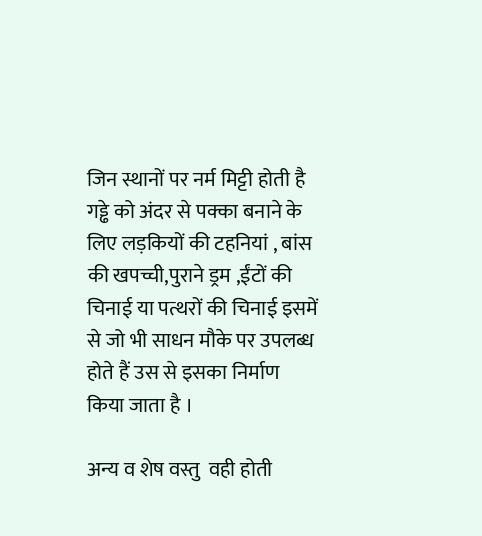जिन स्थानों पर नर्म मिट्टी होती है गड्ढे को अंदर से पक्का बनाने के लिए लड़कियों की टहनियां , बांस की खपच्ची,पुराने ड्रम ,ईंटों की चिनाई या पत्थरों की चिनाई इसमें से जो भी साधन मौके पर उपलब्ध होते हैं उस से इसका निर्माण किया जाता है ।

अन्य व शेष वस्तु  वही होती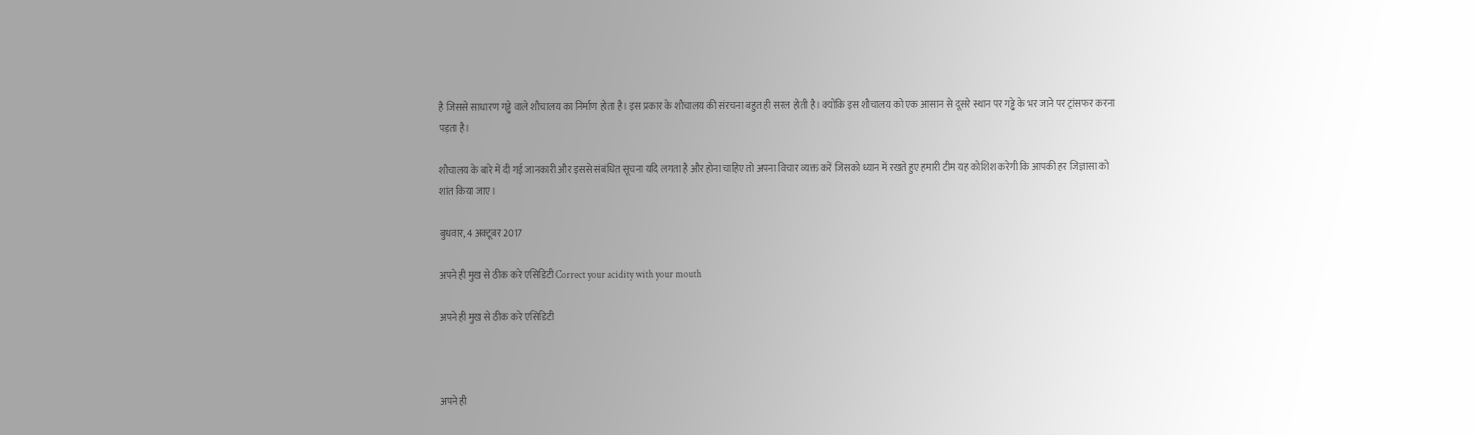है जिससे साधारण गड्ढे वाले शौचालय का निर्माण होता है। इस प्रकार के शौचालय की संरचना बहुत ही सरल होती है। क्योंकि इस शौचालय को एक आसान से दूसरे स्थान पर गड्ढे के भर जाने पर ट्रांसफर करना पड़ता है।

शौचालय के बारे में दी गई जानकारी और इससे संबंधित सूचना यदि लगता है और होना चाहिए तो अपना विचार व्यक्त करें जिसको ध्यान में रखते हुए हमारी टीम यह कोशिश करेगी कि आपकी हर जिज्ञासा को शांत किया जाए।

बुधवार, 4 अक्टूबर 2017

अपने ही मुख से ठीक करे एसिडिटी Correct your acidity with your mouth

अपने ही मुख से ठीक करे एसिडिटी



अपने ही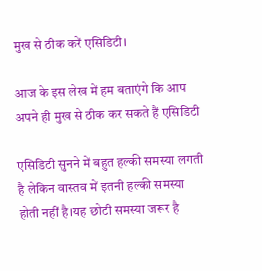मुख से ठीक करें एसिडिटी।

आज के इस लेख में हम बताएंगे कि आप अपने ही मुख से ठीक कर सकते हैं एसिडिटी

एसिडिटी सुनने में बहुत हल्की समस्या लगती है लेकिन वास्तव में इतनी हल्की समस्या होती नहीं है।यह छोटी समस्या जरूर है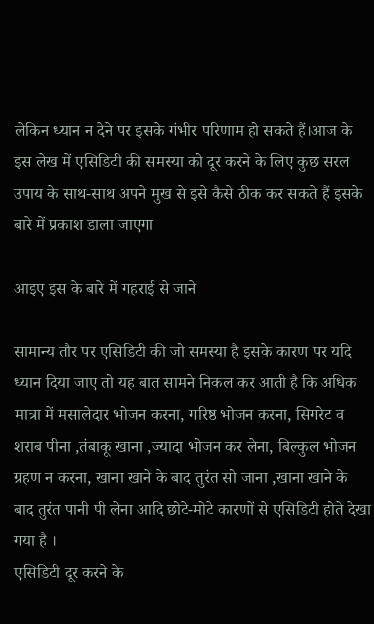लेकिन ध्यान न देने पर इसके गंभीर परिणाम हो सकते हैं।आज के इस लेख में एसिडिटी की समस्या को दूर करने के लिए कुछ सरल उपाय के साथ-साथ अपने मुख से इसे कैसे ठीक कर सकते हैं इसके बारे में प्रकाश डाला जाएगा

आइए इस के बारे में गहराई से जाने

सामान्य तौर पर एसिडिटी की जो समस्या है इसके कारण पर यदि ध्यान दिया जाए तो यह बात सामने निकल कर आती है कि अधिक मात्रा में मसालेदार भोजन करना, गरिष्ठ भोजन करना, सिगरेट व शराब पीना ,तंबाकू खाना ,ज्यादा भोजन कर लेना, बिल्कुल भोजन ग्रहण न करना, खाना खाने के बाद तुरंत सो जाना ,खाना खाने के बाद तुरंत पानी पी लेना आदि छोटे-मोटे कारणों से एसिडिटी होते देखा गया है ।
एसिडिटी दूर करने के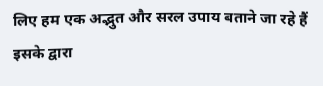लिए हम एक अद्भुत और सरल उपाय बताने जा रहे हैं इसके द्वारा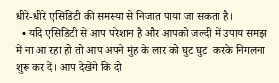धीरे-धीरे एसिडिटी की समस्या से निजात पाया जा सकता है।
  • यदि एसिडिटी से आप परेशान है और आपको जल्दी में उपाय समझ में ना आ रहा हो तो आप अपने मुंह के लार को घुट घुट  करके निगलना शुरू कर दें। आप देखेंगे कि दो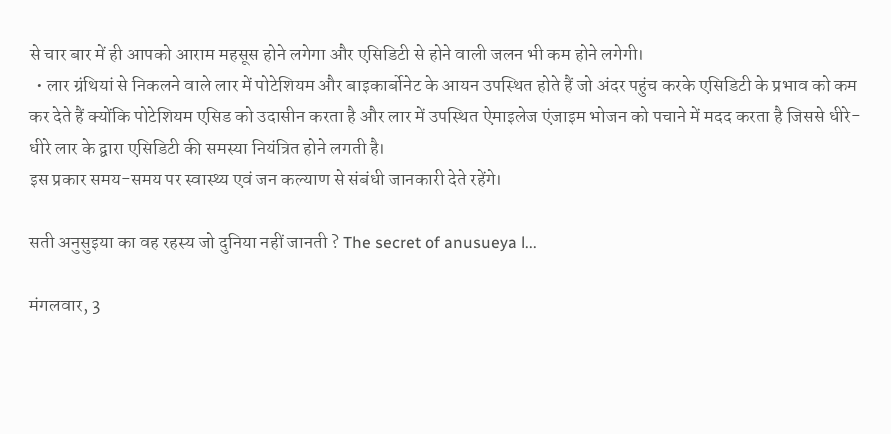से चार बार में ही आपको आराम महसूस होने लगेगा और एसिडिटी से होने वाली जलन भी कम होने लगेगी।
  • लार ग्रंथियां से निकलने वाले लार में पोटेशियम और बाइकार्बोनेट के आयन उपस्थित होते हैं जो अंदर पहुंच करके एसिडिटी के प्रभाव को कम कर देते हैं क्योंकि पोटेशियम एसिड को उदासीन करता है और लार में उपस्थित ऐमाइलेज एंजाइम भोजन को पचाने में मदद करता है जिससे धीरे-धीरे लार के द्वारा एसिडिटी की समस्या नियंत्रित होने लगती है।
इस प्रकार समय-समय पर स्वास्थ्य एवं जन कल्याण से संबंधी जानकारी देते रहेंगे।

सती अनुसुइया का वह रहस्य जो दुनिया नहीं जानती ? The secret of anusueya l...

मंगलवार, 3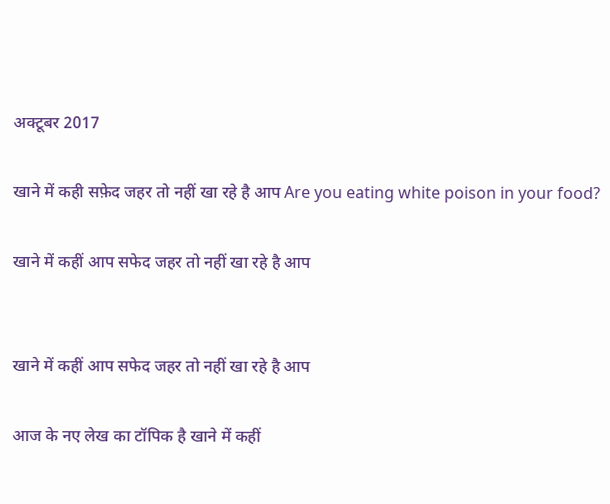अक्टूबर 2017

खाने में कही सफ़ेद जहर तो नहीं खा रहे है आप Are you eating white poison in your food?

खाने में कहीं आप सफेद जहर तो नहीं खा रहे है आप


खाने में कहीं आप सफेद जहर तो नहीं खा रहे है आप

आज के नए लेख का टॉपिक है खाने में कहीं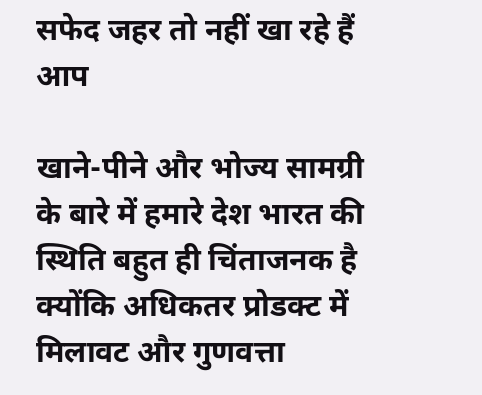सफेद जहर तो नहीं खा रहे हैं आप

खाने-पीने और भोज्य सामग्री के बारे में हमारे देश भारत की स्थिति बहुत ही चिंताजनक है क्योंकि अधिकतर प्रोडक्ट में मिलावट और गुणवत्ता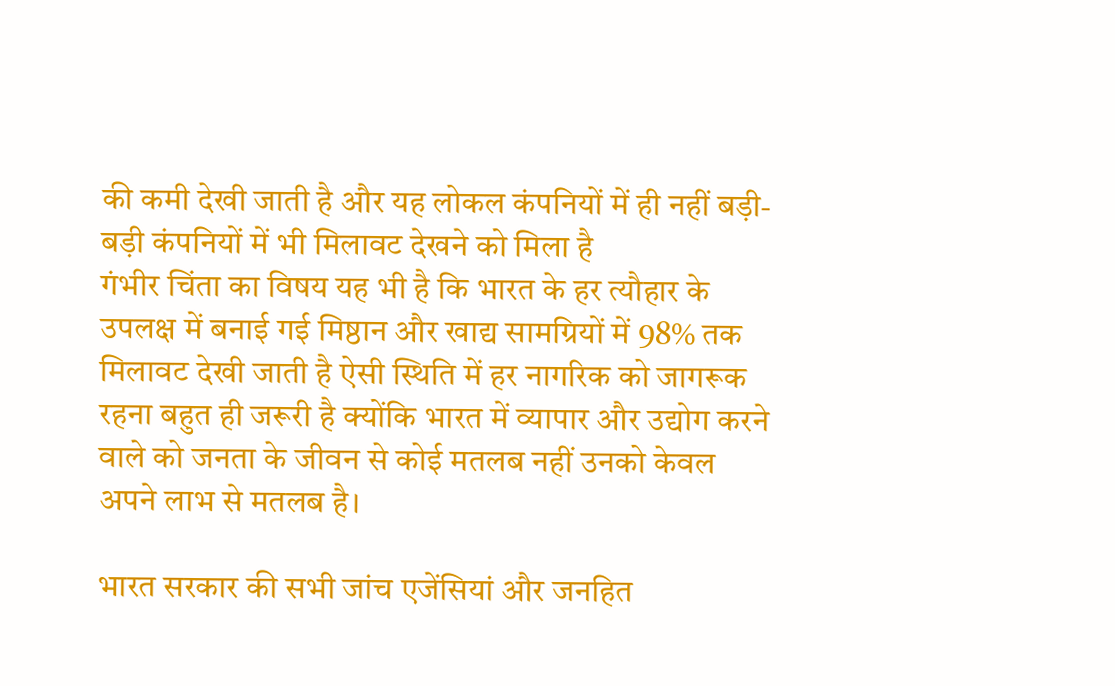की कमी देखी जाती है और यह लोकल कंपनियों में ही नहीं बड़ी-बड़ी कंपनियों में भी मिलावट देखने को मिला है
गंभीर चिंता का विषय यह भी है कि भारत के हर त्यौहार के उपलक्ष में बनाई गई मिष्ठान और खाद्य सामग्रियों में 98% तक मिलावट देखी जाती है ऐसी स्थिति में हर नागरिक को जागरूक रहना बहुत ही जरूरी है क्योंकि भारत में व्यापार और उद्योग करने वाले को जनता के जीवन से कोई मतलब नहीं उनको केवल अपने लाभ से मतलब है।

भारत सरकार की सभी जांच एजेंसियां और जनहित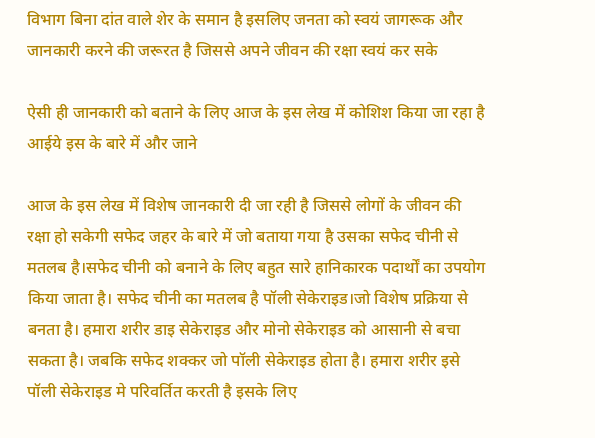विभाग बिना दांत वाले शेर के समान है इसलिए जनता को स्वयं जागरूक और जानकारी करने की जरूरत है जिससे अपने जीवन की रक्षा स्वयं कर सके

ऐसी ही जानकारी को बताने के लिए आज के इस लेख में कोशिश किया जा रहा है आईये इस के बारे में और जाने

आज के इस लेख में विशेष जानकारी दी जा रही है जिससे लोगों के जीवन की रक्षा हो सकेगी सफेद जहर के बारे में जो बताया गया है उसका सफेद चीनी से मतलब है।सफेद चीनी को बनाने के लिए बहुत सारे हानिकारक पदार्थों का उपयोग किया जाता है। सफेद चीनी का मतलब है पॉली सेकेराइड।जो विशेष प्रक्रिया से बनता है। हमारा शरीर डाइ सेकेराइड और मोनो सेकेराइड को आसानी से बचा सकता है। जबकि सफेद शक्कर जो पॉली सेकेराइड होता है। हमारा शरीर इसे पॉली सेकेराइड मे परिवर्तित करती है इसके लिए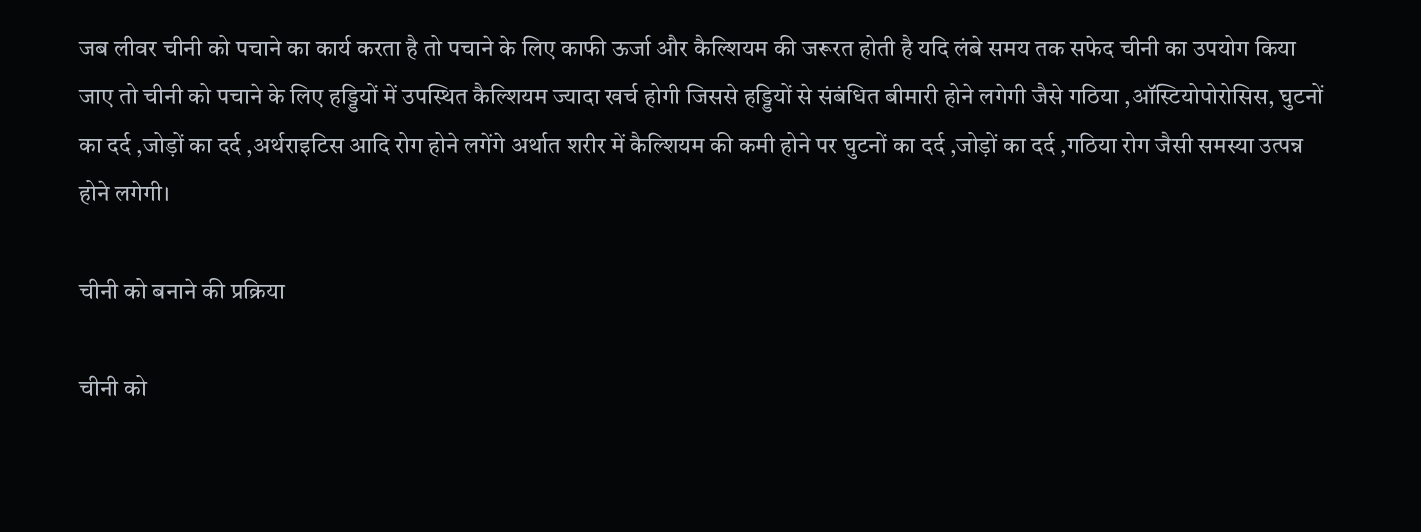जब लीवर चीनी को पचाने का कार्य करता है तो पचाने के लिए काफी ऊर्जा और कैल्शियम की जरूरत होती है यदि लंबे समय तक सफेद चीनी का उपयोग किया जाए तो चीनी को पचाने के लिए हड्डियों में उपस्थित कैल्शियम ज्यादा खर्च होगी जिससे हड्डियों से संबंधित बीमारी होने लगेगी जैसे गठिया ,ऑस्टियोपोरोसिस, घुटनों का दर्द ,जोड़ों का दर्द ,अर्थराइटिस आदि रोग होने लगेंगे अर्थात शरीर में कैल्शियम की कमी होने पर घुटनों का दर्द ,जोड़ों का दर्द ,गठिया रोग जैसी समस्या उत्पन्न होने लगेगी।

चीनी को बनाने की प्रक्रिया

चीनी को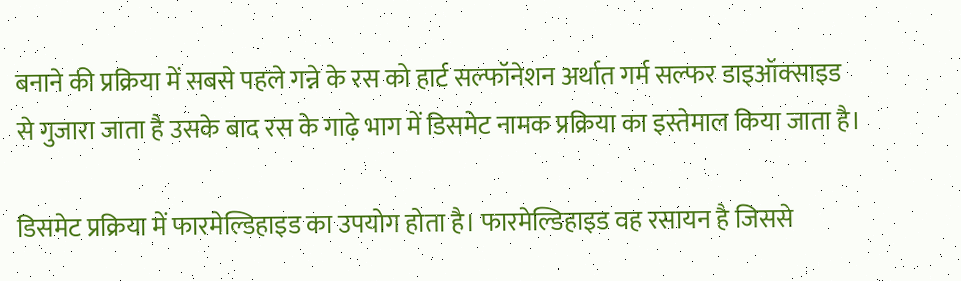बनाने की प्रक्रिया में सबसे पहले गन्ने के रस को हार्ट सल्फॉनेशन अर्थात गर्म सल्फर डाइऑक्साइड से गुजारा जाता है उसके बाद रस के गाढ़े भाग में डिसमेट नामक प्रक्रिया का इस्तेमाल किया जाता है।

डिसमेट प्रक्रिया में फारमेल्डिहाइड का उपयोग होता है। फारमेल्डिहाइड वह रसायन है जिससे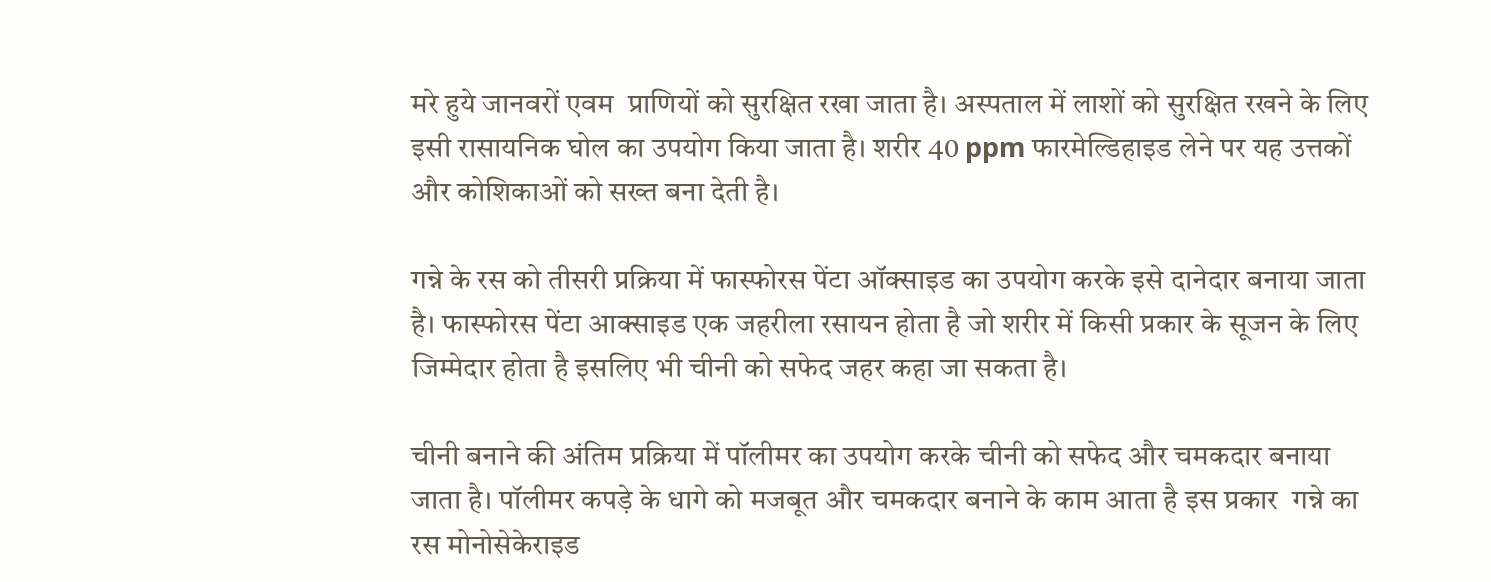मरे हुये जानवरों एवम  प्राणियों को सुरक्षित रखा जाता है। अस्पताल में लाशों को सुरक्षित रखने के लिए इसी रासायनिक घोल का उपयोग किया जाता है। शरीर 40 ppm फारमेल्डिहाइड लेने पर यह उत्तकों और कोशिकाओं को सख्त बना देती है।

गन्ने के रस को तीसरी प्रक्रिया में फास्फोरस पेंटा ऑक्साइड का उपयोग करके इसे दानेदार बनाया जाता है। फास्फोरस पेंटा आक्साइड एक जहरीला रसायन होता है जो शरीर में किसी प्रकार के सूजन के लिए जिम्मेदार होता है इसलिए भी चीनी को सफेद जहर कहा जा सकता है।

चीनी बनाने की अंतिम प्रक्रिया में पॉलीमर का उपयोग करके चीनी को सफेद और चमकदार बनाया जाता है। पॉलीमर कपड़े के धागे को मजबूत और चमकदार बनाने के काम आता है इस प्रकार  गन्ने का रस मोनोसेकेराइड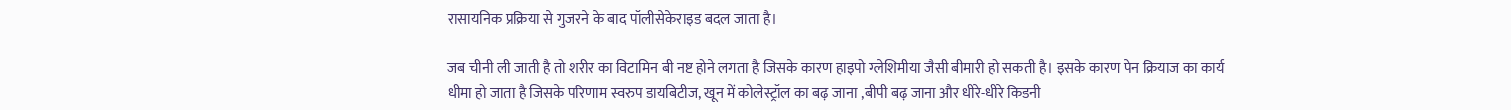रासायनिक प्रक्रिया से गुजरने के बाद पॉलीसेकेराइड बदल जाता है।

जब चीनी ली जाती है तो शरीर का विटामिन बी नष्ट होने लगता है जिसके कारण हाइपो ग्लेशिमीया जैसी बीमारी हो सकती है। इसके कारण पेन क्रियाज का कार्य धीमा हो जाता है जिसके परिणाम स्वरुप डायबिटीज, खून में कोलेस्ट्रॉल का बढ़ जाना ,बीपी बढ़ जाना और धीरे-धीरे किडनी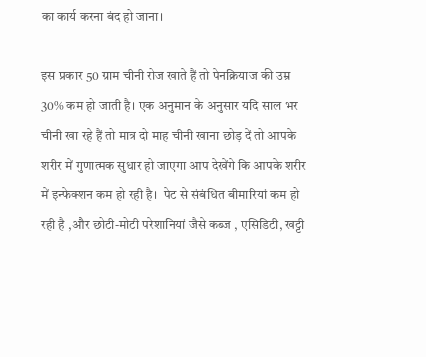का कार्य करना बंद हो जाना।

इस प्रकार 50 ग्राम चीनी रोज खाते हैं तो पेनक्रियाज की उम्र 30% कम हो जाती है। एक अनुमान के अनुसार यदि साल भर चीनी खा रहे हैं तो मात्र दो माह चीनी खाना छोड़ दें तो आपके शरीर में गुणात्मक सुधार हो जाएगा आप देखेंगे कि आपके शरीर में इन्फेक्शन कम हो रही है।  पेट से संबंधित बीमारियां कम हो रही है ,और छोटी-मोटी परेशानियां जैसे कब्ज , एसिडिटी, खट्टी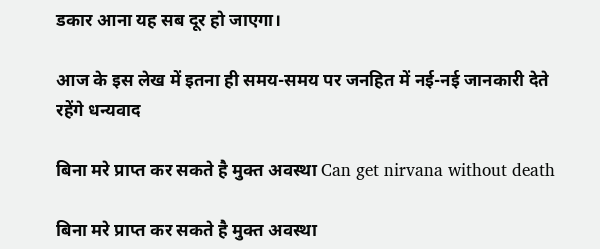डकार आना यह सब दूर हो जाएगा।

आज के इस लेख में इतना ही समय-समय पर जनहित में नई-नई जानकारी देते रहेंगे धन्यवाद

बिना मरे प्राप्त कर सकते है मुक्त अवस्था Can get nirvana without death

बिना मरे प्राप्त कर सकते है मुक्त अवस्था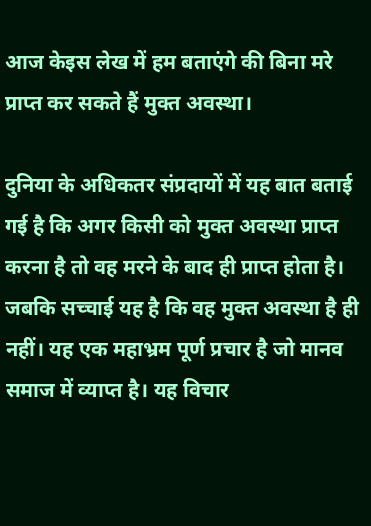आज केइस लेख में हम बताएंगे की बिना मरे प्राप्त कर सकते हैं मुक्त अवस्था।

दुनिया के अधिकतर संप्रदायों में यह बात बताई गई है कि अगर किसी को मुक्त अवस्था प्राप्त करना है तो वह मरने के बाद ही प्राप्त होता है। जबकि सच्चाई यह है कि वह मुक्त अवस्था है ही नहीं। यह एक महाभ्रम पूर्ण प्रचार है जो मानव समाज में व्याप्त है। यह विचार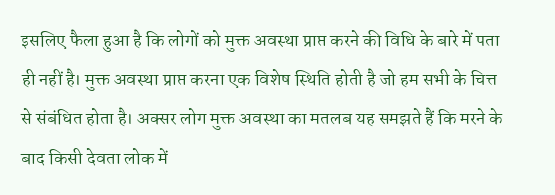इसलिए फैला हुआ है कि लोगों को मुक्त अवस्था प्राप्त करने की विधि के बारे में पता ही नहीं है। मुक्त अवस्था प्राप्त करना एक विशेष स्थिति होती है जो हम सभी के चित्त से संबंधित होता है। अक्सर लोग मुक्त अवस्था का मतलब यह समझते हैं कि मरने के बाद किसी देवता लोक में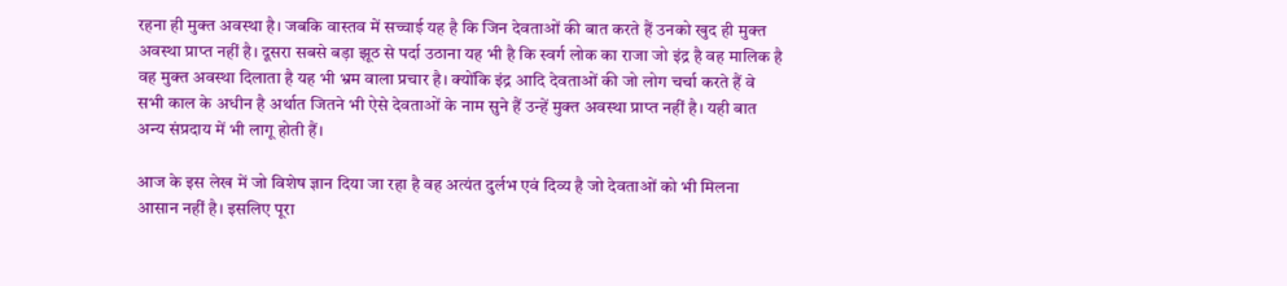रहना ही मुक्त अवस्था है। जबकि वास्तव में सच्चाई यह है कि जिन देवताओं की बात करते हैं उनको खुद ही मुक्त अवस्था प्राप्त नहीं है। दूसरा सबसे बड़ा झूठ से पर्दा उठाना यह भी है कि स्वर्ग लोक का राजा जो इंद्र है वह मालिक है वह मुक्त अवस्था दिलाता है यह भी भ्रम वाला प्रचार है। क्योंकि इंद्र आदि देवताओं की जो लोग चर्चा करते हैं वे सभी काल के अधीन है अर्थात जितने भी ऐसे देवताओं के नाम सुने हैं उन्हें मुक्त अवस्था प्राप्त नहीं है। यही बात अन्य संप्रदाय में भी लागू होती हैं।

आज के इस लेख में जो विशेष ज्ञान दिया जा रहा है वह अत्यंत दुर्लभ एवं दिव्य है जो देवताओं को भी मिलना आसान नहीं है। इसलिए पूरा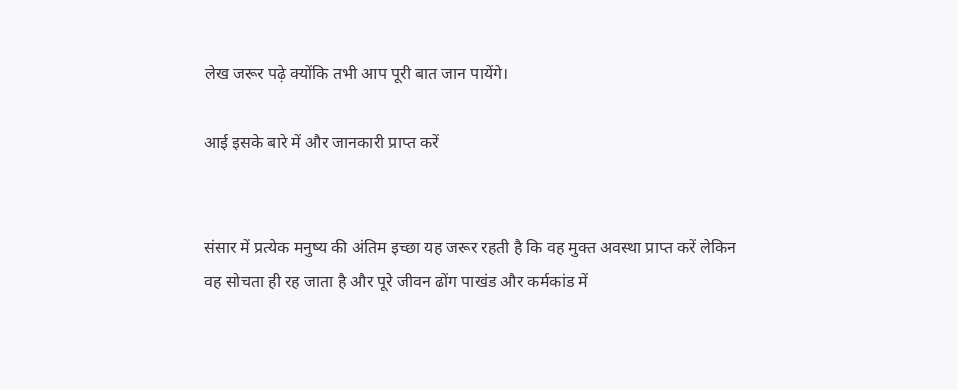लेख जरूर पढ़े क्योंकि तभी आप पूरी बात जान पायेंगे।

आई इसके बारे में और जानकारी प्राप्त करें


संसार में प्रत्येक मनुष्य की अंतिम इच्छा यह जरूर रहती है कि वह मुक्त अवस्था प्राप्त करें लेकिन वह सोचता ही रह जाता है और पूरे जीवन ढोंग पाखंड और कर्मकांड में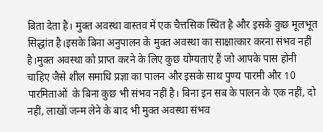बिता देता है। मुक्त अवस्था वास्तव में एक चैत्तसिक स्थित है और इसके कुछ मूलभूत सिद्धांत है।इसके बिना अनुपालन के मुक्त अवस्था का साक्षात्कार करना संभव नहीं है।मुक्त अवस्था को प्राप्त करने के लिए कुछ योग्यताएं हैं जो आपके पास होनी चाहिए जैसे शील समाधि प्रज्ञा का पालन और इसके साथ पुण्य पारमी और 10 पारमिताओं  के बिना कुछ भी संभव नहीं है। बिना इन सब के पालन के एक नहीं, दो नहीं, लाखों जन्म लेने के बाद भी मुक्त अवस्था संभव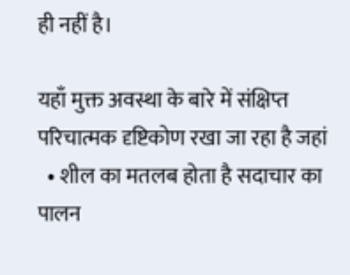ही नहीं है।

यहाँ मुक्त अवस्था के बारे में संक्षिप्त परिचात्मक दृष्टिकोण रखा जा रहा है जहां
  • शील का मतलब होता है सदाचार का पालन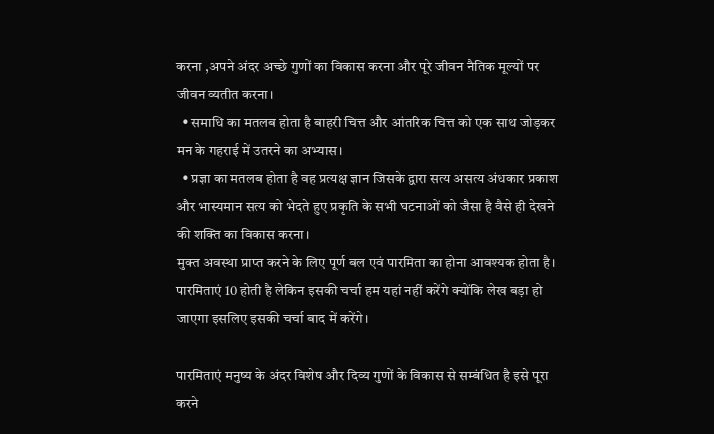करना ,अपने अंदर अच्छे गुणों का विकास करना और पूरे जीवन नैतिक मूल्यों पर जीवन व्यतीत करना।
  • समाधि का मतलब होता है बाहरी चित्त और आंतरिक चित्त को एक साथ जोड़कर मन के गहराई में उतरने का अभ्यास।
  • प्रज्ञा का मतलब होता है वह प्रत्यक्ष ज्ञान जिसके द्वारा सत्य असत्य अंधकार प्रकाश और भास्यमान सत्य को भेदते हुए प्रकृति के सभी घटनाओं को जैसा है वैसे ही देखने की शक्ति का विकास करना।
मुक्त अवस्था प्राप्त करने के लिए पूर्ण बल एवं पारमिता का होना आवश्यक होता है।  पारमिताएं 10 होती है लेकिन इसकी चर्चा हम यहां नहीं करेंगे क्योंकि लेख बड़ा हो जाएगा इसलिए इसकी चर्चा बाद में करेंगे।

पारमिताएं मनुष्य के अंदर विशेष और दिव्य गुणों के विकास से सम्बंधित है इसे पूरा करने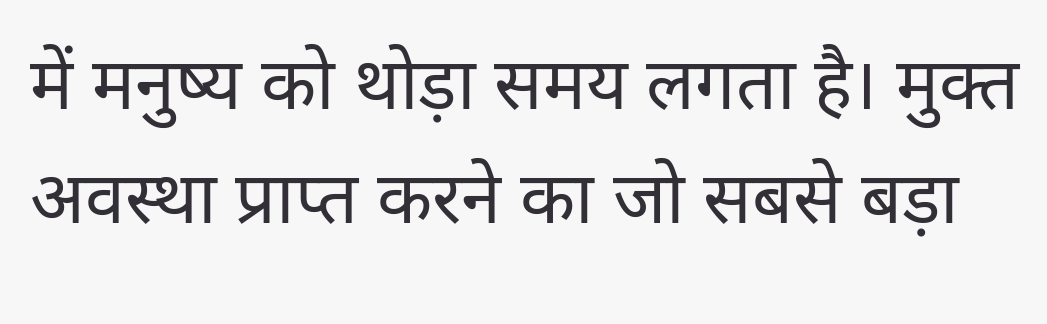में मनुष्य को थोड़ा समय लगता है। मुक्त अवस्था प्राप्त करने का जो सबसे बड़ा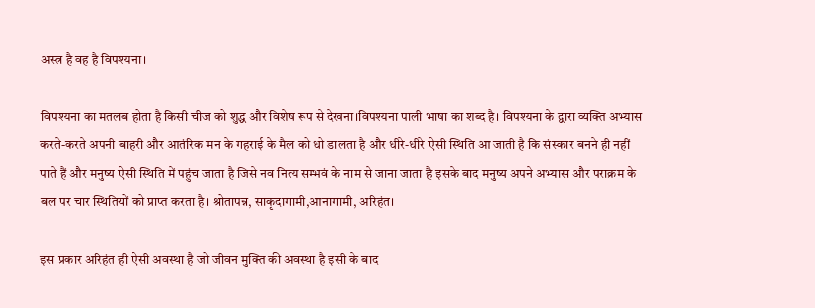अस्त्र है वह है विपश्यना।

विपश्यना का मतलब होता है किसी चीज को शुद्ध और विशेष रूप से देखना।विपश्यना पाली भाषा का शब्द है। विपश्यना के द्वारा व्यक्ति अभ्यास करते-करते अपनी बाहरी और आतंरिक मन के गहराई के मैल को धो डालता है और धीरे-धीरे ऐसी स्थिति आ जाती है कि संस्कार बनने ही नहीं पाते हैं और मनुष्य ऐसी स्थिति में पहुंच जाता है जिसे नव नित्य सम्भवं के नाम से जाना जाता है इसके बाद मनुष्य अपने अभ्यास और पराक्रम के बल पर चार स्थितियों को प्राप्त करता है। श्रोतापन्न, साकृदागामी,आनागामी, अरिहंत।

इस प्रकार अरिहंत ही ऐसी अवस्था है जो जीवन मुक्ति की अवस्था है इसी के बाद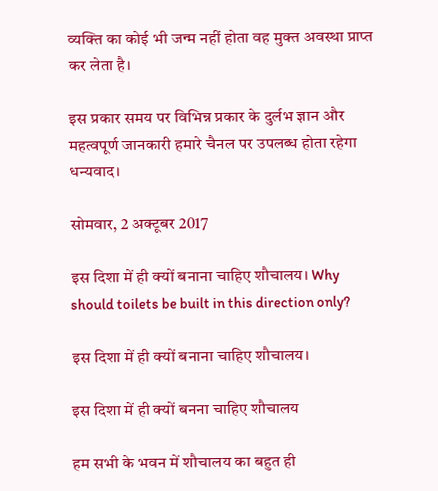व्यक्ति का कोई भी जन्म नहीं होता वह मुक्त अवस्था प्राप्त कर लेता है।

इस प्रकार समय पर विभिन्न प्रकार के दुर्लभ ज्ञान और महत्वपूर्ण जानकारी हमारे चैनल पर उपलब्ध होता रहेगा धन्यवाद।

सोमवार, 2 अक्टूबर 2017

इस दिशा में ही क्यों बनाना चाहिए शौचालय। Why should toilets be built in this direction only?

इस दिशा में ही क्यों बनाना चाहिए शौचालय।

इस दिशा में ही क्यों बनना चाहिए शौचालय

हम सभी के भवन में शौचालय का बहुत ही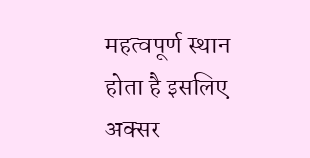महत्वपूर्ण स्थान होता है इसलिए अक्सर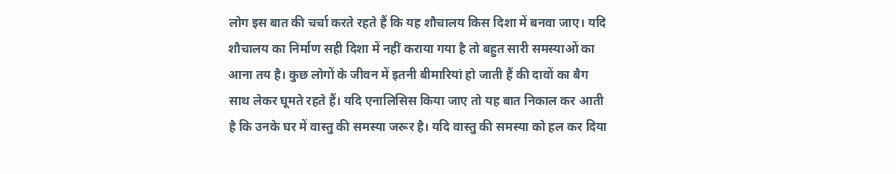लोग इस बात की चर्चा करते रहते हैं कि यह शौचालय किस दिशा में बनवा जाए। यदि शौचालय का निर्माण सही दिशा में नहीं कराया गया है तो बहुत सारी समस्याओं का आना तय है। कुछ लोगों के जीवन में इतनी बीमारियां हो जाती हैं की दावों का बैग साथ लेकर घूमते रहते हैं। यदि एनालिसिस किया जाए तो यह बात निकाल कर आती है कि उनके घर में वास्तु की समस्या जरूर है। यदि वास्तु की समस्या को हल कर दिया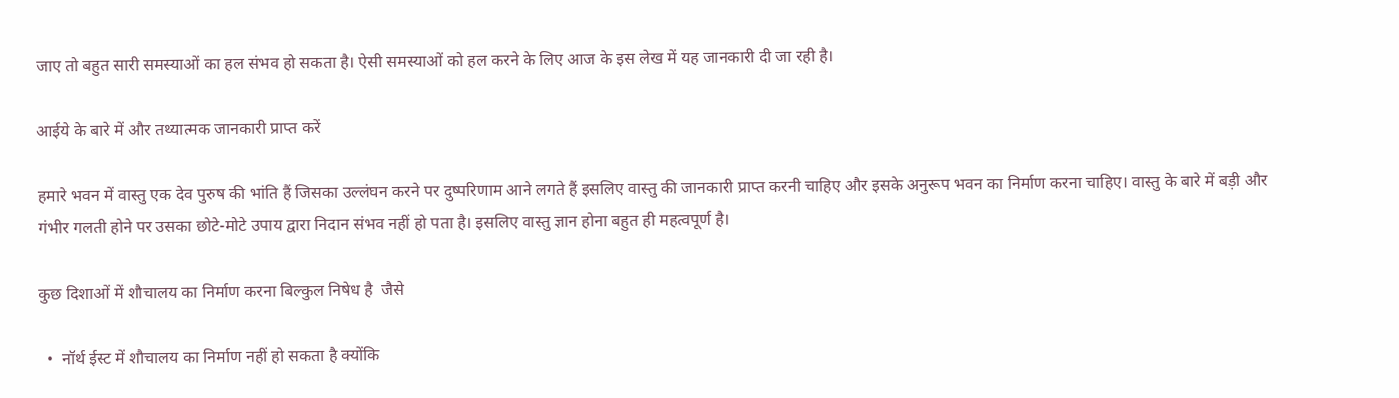जाए तो बहुत सारी समस्याओं का हल संभव हो सकता है। ऐसी समस्याओं को हल करने के लिए आज के इस लेख में यह जानकारी दी जा रही है।

आईये के बारे में और तथ्यात्मक जानकारी प्राप्त करें

हमारे भवन में वास्तु एक देव पुरुष की भांति हैं जिसका उल्लंघन करने पर दुष्परिणाम आने लगते हैं इसलिए वास्तु की जानकारी प्राप्त करनी चाहिए और इसके अनुरूप भवन का निर्माण करना चाहिए। वास्तु के बारे में बड़ी और गंभीर गलती होने पर उसका छोटे-मोटे उपाय द्वारा निदान संभव नहीं हो पता है। इसलिए वास्तु ज्ञान होना बहुत ही महत्वपूर्ण है।

कुछ दिशाओं में शौचालय का निर्माण करना बिल्कुल निषेध है  जैसे

  •  नॉर्थ ईस्ट में शौचालय का निर्माण नहीं हो सकता है क्योंकि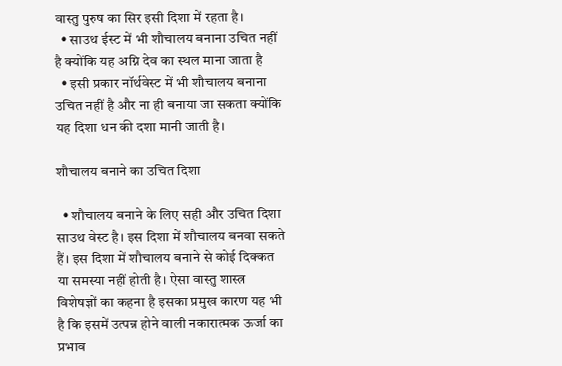वास्तु पुरुष का सिर इसी दिशा में रहता है।
  • साउथ ईस्ट में भी शौचालय बनाना उचित नहीं है क्योंकि यह अग्नि देव का स्थल माना जाता है
  • इसी प्रकार नॉर्थवेस्ट में भी शौचालय बनाना उचित नहीं है और ना ही बनाया जा सकता क्योंकि यह दिशा धन की दशा मानी जाती है।

शौचालय बनाने का उचित दिशा

  • शौचालय बनाने के लिए सही और उचित दिशा साउथ वेस्ट है। इस दिशा में शौचालय बनवा सकते हैं। इस दिशा में शौचालय बनाने से कोई दिक्कत या समस्या नहीं होती है। ऐसा वास्तु शास्त्र विशेषज्ञों का कहना है इसका प्रमुख कारण यह भी है कि इसमें उत्पन्न होने वाली नकारात्मक ऊर्जा का प्रभाव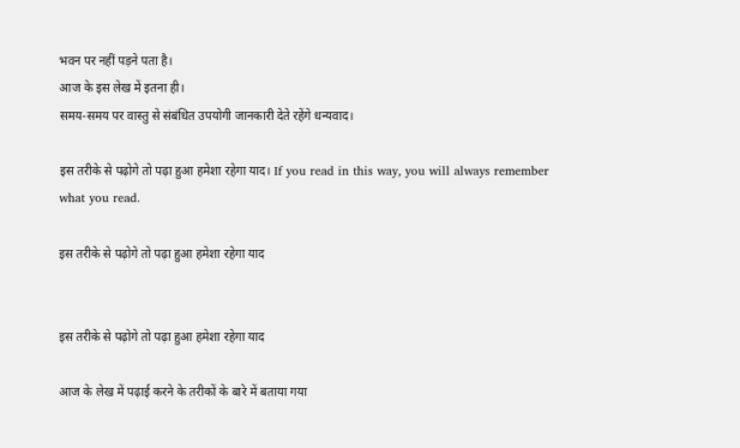भवन पर नहीं पड़ने पता है।
आज के इस लेख में इतना ही।
समय-समय पर वास्तु से संबंधित उपयोगी जानकारी देते रहेंगे धन्यवाद।

इस तरीके से पढ़ोगे तो पढ़ा हुआ हमेशा रहेगा याद। If you read in this way, you will always remember what you read.

इस तरीके से पढ़ोगे तो पढ़ा हुआ हमेशा रहेगा याद


इस तरीके से पढ़ोगे तो पढ़ा हुआ हमेशा रहेगा याद

आज के लेख में पढ़ाई करने के तरीकों के बारे में बताया गया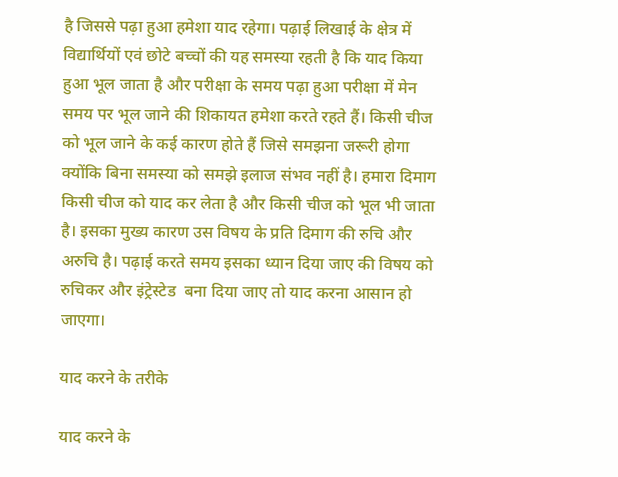है जिससे पढ़ा हुआ हमेशा याद रहेगा। पढ़ाई लिखाई के क्षेत्र में विद्यार्थियों एवं छोटे बच्चों की यह समस्या रहती है कि याद किया हुआ भूल जाता है और परीक्षा के समय पढ़ा हुआ परीक्षा में मेन समय पर भूल जाने की शिकायत हमेशा करते रहते हैं। किसी चीज को भूल जाने के कई कारण होते हैं जिसे समझना जरूरी होगा क्योंकि बिना समस्या को समझे इलाज संभव नहीं है। हमारा दिमाग किसी चीज को याद कर लेता है और किसी चीज को भूल भी जाता है। इसका मुख्य कारण उस विषय के प्रति दिमाग की रुचि और अरुचि है। पढ़ाई करते समय इसका ध्यान दिया जाए की विषय को रुचिकर और इंट्रेस्टेड  बना दिया जाए तो याद करना आसान हो जाएगा।

याद करने के तरीके

याद करने के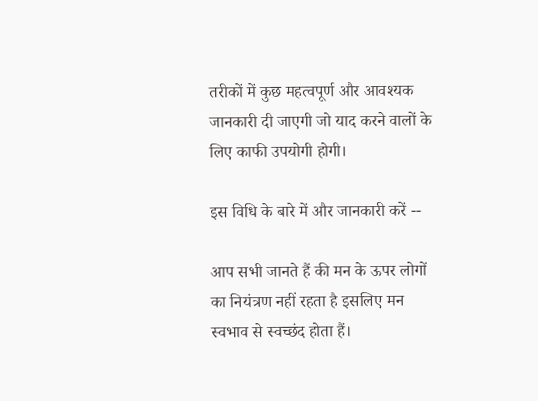तरीकों में कुछ महत्वपूर्ण और आवश्यक जानकारी दी जाएगी जो याद करने वालों के लिए काफी उपयोगी होगी।

इस विधि के बारे में और जानकारी करें --

आप सभी जानते हैं की मन के ऊपर लोगों का नियंत्रण नहीं रहता है इसलिए मन स्वभाव से स्वच्छंद होता हैं।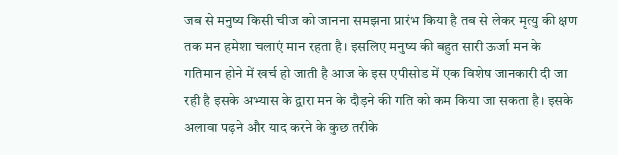जब से मनुष्य किसी चीज को जानना समझना प्रारंभ किया है तब से लेकर मृत्यु की क्षण तक मन हमेशा चलाएं मान रहता है। इसलिए मनुष्य की बहुत सारी ऊर्जा मन के गतिमान होने में खर्च हो जाती है आज के इस एपीसोड में एक विशेष जानकारी दी जा रही है इसके अभ्यास के द्वारा मन के दौड़ने की गति को कम किया जा सकता है। इसके अलावा पढ़ने और याद करने के कुछ तरीके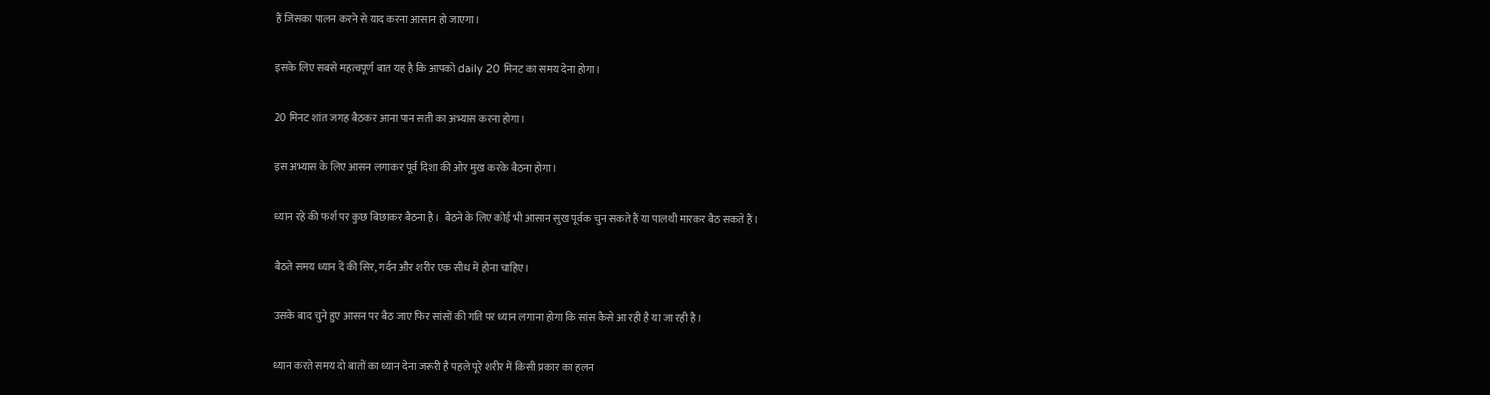हैं जिसका पालन करने से याद करना आसान हो जाएगा।

इसके लिए सबसे महत्वपूर्ण बात यह है कि आपको daily 20 मिनट का समय देना होगा।

20 मिनट शांत जगह बैठकर आना पान सती का अभ्यास करना होगा।

इस अभ्यास के लिए आसन लगाकर पूर्व दिशा की ओर मुख करके बैठना होगा।

ध्यान रहे की फर्श पर कुछ बिछाकर बैठना है।  बैठने के लिए कोई भी आसान सुख पूर्वक चुन सकते हैं या पालथी मारकर बैठ सकते हैं।

बैठते समय ध्यान दें की सिर, गर्दन और शरीर एक सीध में होना चाहिए।

उसके बाद चुने हुए आसन पर बैठ जाए फिर सांसों की गति पर ध्यान लगाना होगा कि सांस कैसे आ रही है या जा रही है।

ध्यान करते समय दो बातों का ध्यान देना जरूरी है पहले पूरे शरीर में किसी प्रकार का हलन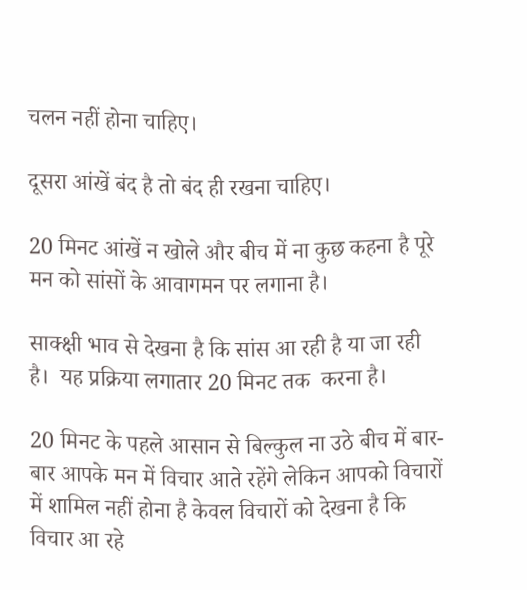चलन नहीं होना चाहिए।

दूसरा आंखें बंद है तो बंद ही रखना चाहिए।

20 मिनट आंखें न खोले और बीच में ना कुछ कहना है पूरे मन को सांसों के आवागमन पर लगाना है।

साक्क्षी भाव से देखना है कि सांस आ रही है या जा रही है।  यह प्रक्रिया लगातार 20 मिनट तक  करना है।

20 मिनट के पहले आसान से बिल्कुल ना उठे बीच में बार-बार आपके मन में विचार आते रहेंगे लेकिन आपको विचारों में शामिल नहीं होना है केवल विचारों को देखना है कि विचार आ रहे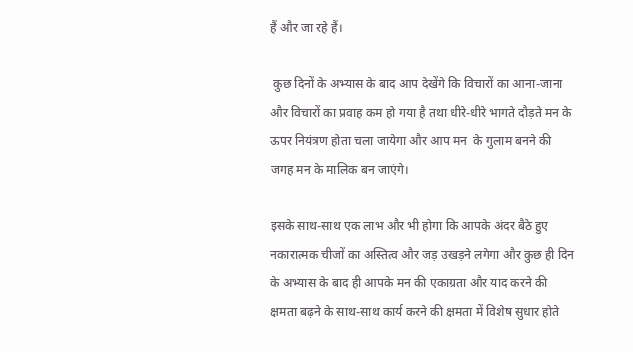हैं और जा रहे हैं।

 कुछ दिनों के अभ्यास के बाद आप देखेंगे कि विचारों का आना-जाना और विचारों का प्रवाह कम हो गया है तथा धीरे-धीरे भागते दौड़ते मन के ऊपर नियंत्रण होता चला जायेगा और आप मन  के गुलाम बनने की जगह मन के मालिक बन जाएंगे।

इसके साथ-साथ एक लाभ और भी होगा कि आपके अंदर बैठे हुए नकारात्मक चीजों का अस्तित्व और जड़ उखड़ने लगेगा और कुछ ही दिन के अभ्यास के बाद ही आपके मन की एकाग्रता और याद करने की क्षमता बढ़ने के साथ-साथ कार्य करने की क्षमता में विशेष सुधार होते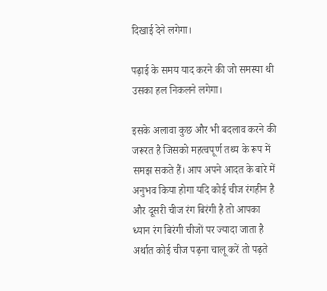दिखाई देने लगेगा।

पढ़ाई के समय याद करने की जो समस्या थी उसका हल निकलने लगेगा।

इसके अलावा कुछ और भी बदलाव करने की जरूरत है जिसको महत्वपूर्ण तथ्य के रूप में समझ सकते हैं। आप अपने आदत के बारे में अनुभव किया होगा यदि कोई चीज रंगहीन है और दूसरी चीज रंग बिरंगी है तो आपका ध्यान रंग बिरंगी चीजों पर ज्यादा जाता है अर्थात कोई चीज पढ़ना चालू करें तो पढ़ते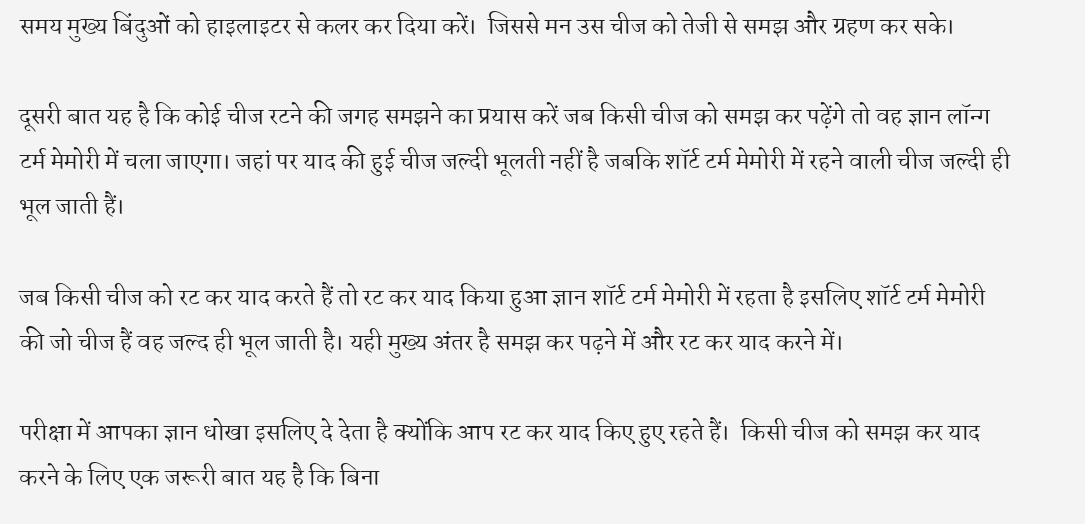समय मुख्य बिंदुओं को हाइलाइटर से कलर कर दिया करें।  जिससे मन उस चीज को तेजी से समझ और ग्रहण कर सके।

दूसरी बात यह है कि कोई चीज रटने की जगह समझने का प्रयास करें जब किसी चीज को समझ कर पढ़ेंगे तो वह ज्ञान लॉन्ग टर्म मेमोरी में चला जाएगा। जहां पर याद की हुई चीज जल्दी भूलती नहीं है जबकि शॉर्ट टर्म मेमोरी में रहने वाली चीज जल्दी ही भूल जाती हैं।

जब किसी चीज को रट कर याद करते हैं तो रट कर याद किया हुआ ज्ञान शॉर्ट टर्म मेमोरी में रहता है इसलिए शॉर्ट टर्म मेमोरी की जो चीज हैं वह जल्द ही भूल जाती है। यही मुख्य अंतर है समझ कर पढ़ने में और रट कर याद करने में।

परीक्षा में आपका ज्ञान धोखा इसलिए दे देता है क्योंकि आप रट कर याद किए हुए रहते हैं।  किसी चीज को समझ कर याद करने के लिए एक जरूरी बात यह है कि बिना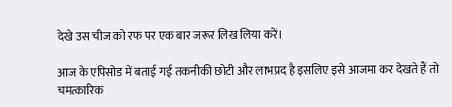देखे उस चीज को रफ पर एक बार जरूर लिख लिया करें।

आज के एपिसोड में बताई गई तकनीकी छोटी और लाभप्रद है इसलिए इसे आजमा कर देखते हैं तो चमत्कारिक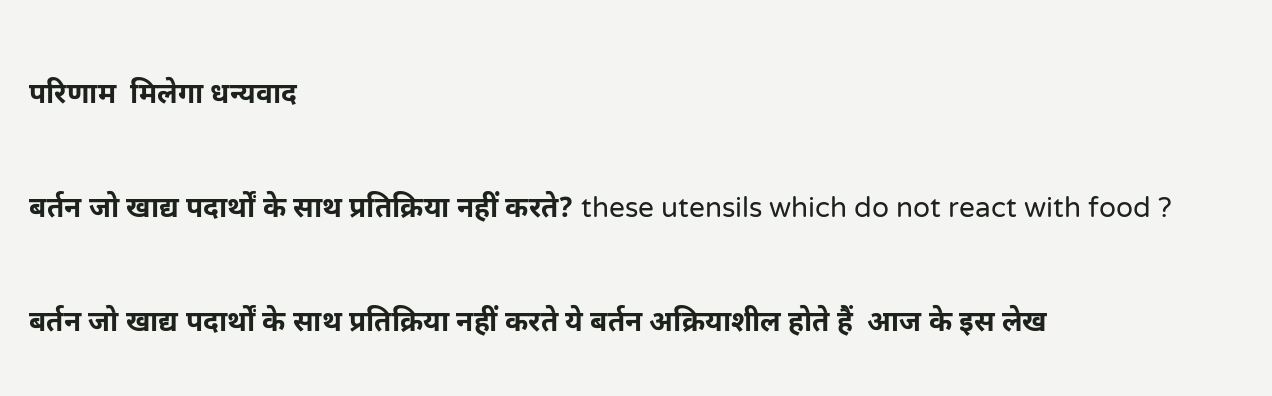परिणाम  मिलेगा धन्यवाद

बर्तन जो खाद्य पदार्थों के साथ प्रतिक्रिया नहीं करते? these utensils which do not react with food ?

बर्तन जो खाद्य पदार्थों के साथ प्रतिक्रिया नहीं करते ये बर्तन अक्रियाशील होते हैं  आज के इस लेख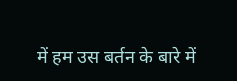में हम उस बर्तन के बारे में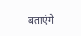बताएंगे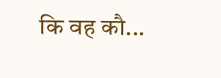कि वह कौ...